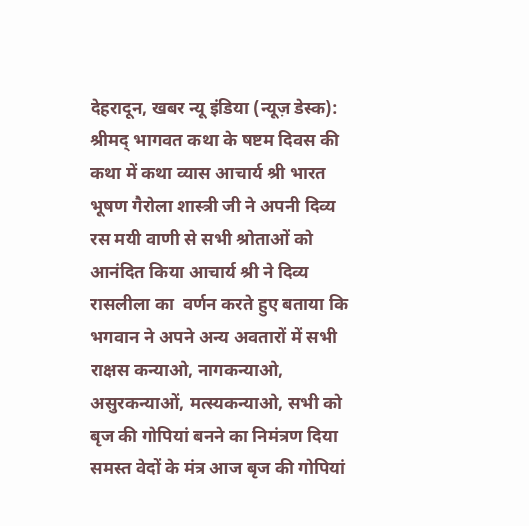देहरादून, खबर न्यू इंडिया (न्यूज़ डेस्क): श्रीमद् भागवत कथा के षष्टम दिवस की कथा में कथा व्यास आचार्य श्री भारत भूषण गैरोला शास्त्री जी ने अपनी दिव्य रस मयी वाणी से सभी श्रोताओं को आनंदित किया आचार्य श्री ने दिव्य रासलीला का  वर्णन करते हुए बताया कि भगवान ने अपने अन्य अवतारों में सभी राक्षस कन्याओ, नागकन्याओ, असुरकन्याओं, मत्स्यकन्याओ, सभी को बृज की गोपियां बनने का निमंत्रण दिया समस्त वेदों के मंत्र आज बृज की गोपियां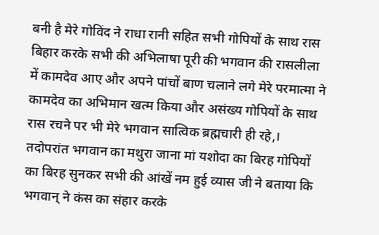बनी है मेरे गोविंद ने राधा रानी सहित सभी गोपियों के साथ रास बिहार करके सभी की अभिलाषा पूरी की भगवान की रासलीला में कामदेव आए और अपने पांचों बाण चलाने लगे मेरे परमात्मा ने कामदेव का अभिमान खत्म किया और असंख्य गोपियों के साथ रास रचने पर भी मेरे भगवान सात्विक ब्रह्मचारी ही रहे,। तदोपरांत भगवान का मथुरा जाना मां यशोदा का बिरह गोपियों का बिरह सुनकर सभी की आंखें नम हुई व्यास जी ने बताया कि भगवान् ने कंस का संहार करके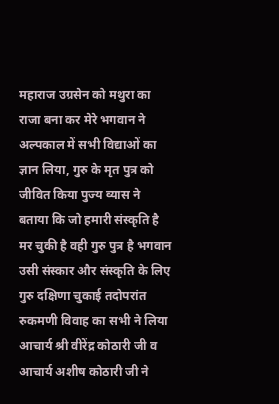महाराज उग्रसेन को मथुरा का राजा बना कर मेरे भगवान ने अल्पकाल में सभी विद्याओं का ज्ञान लिया, गुरु के मृत पुत्र को जीवित किया पुज्य व्यास ने बताया कि जो हमारी संस्कृति है मर चुकी है वही गुरु पुत्र है भगवान उसी संस्कार और संस्कृति के लिए गुरु दक्षिणा चुकाई तदोपरांत रुकमणी विवाह का सभी ने लिया आचार्य श्री वीरेंद्र कोठारी जी व आचार्य अशीष कोठारी जी ने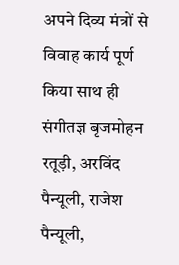अपने दिव्य मंत्रों से विवाह कार्य पूर्ण किया साथ ही संगीतज्ञ बृजमोहन रतूड़ी, अरविंद पैन्यूली, राजेश पैन्यूली,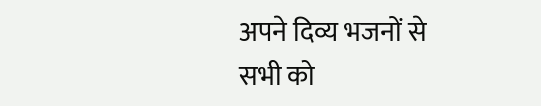अपने दिव्य भजनों से सभी को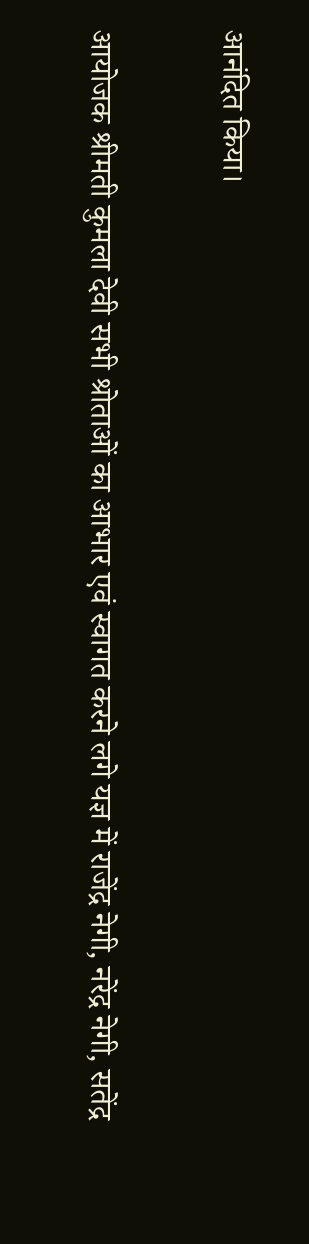आनंदित किया।

आयोजक श्रीमती कुमला देवी सभी श्रोताओं का आभार एवं स्वागत करने लगे यज्ञ में राजेंद्र नेगी, नरेंद्र नेगी, सतेंद्र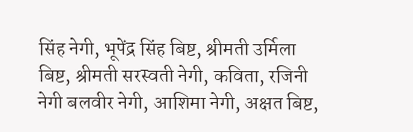सिंह नेगी, भूपेंद्र सिंह बिष्ट, श्रीमती उर्मिला बिष्ट, श्रीमती सरस्वती नेगी, कविता, रजिनी नेगी बलवीर नेगी, आशिमा नेगी, अक्षत बिष्ट,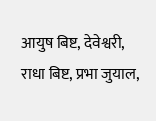आयुष बिष्ट, देवेश्वरी, राधा बिष्ट, प्रभा जुयाल,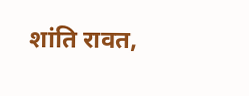शांति रावत,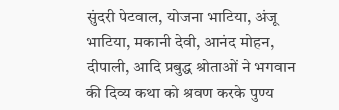सुंदरी पेटवाल, योजना भाटिया, अंजू भाटिया, मकानी देवी, आनंद मोहन, दीपाली, आदि प्रबुद्ध श्रोताओं ने भगवान की दिव्य कथा को श्रवण करके पुण्य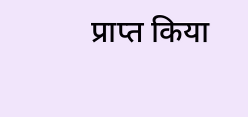प्राप्त किया